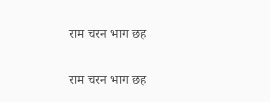राम चरन भाग छह

राम चरन भाग छह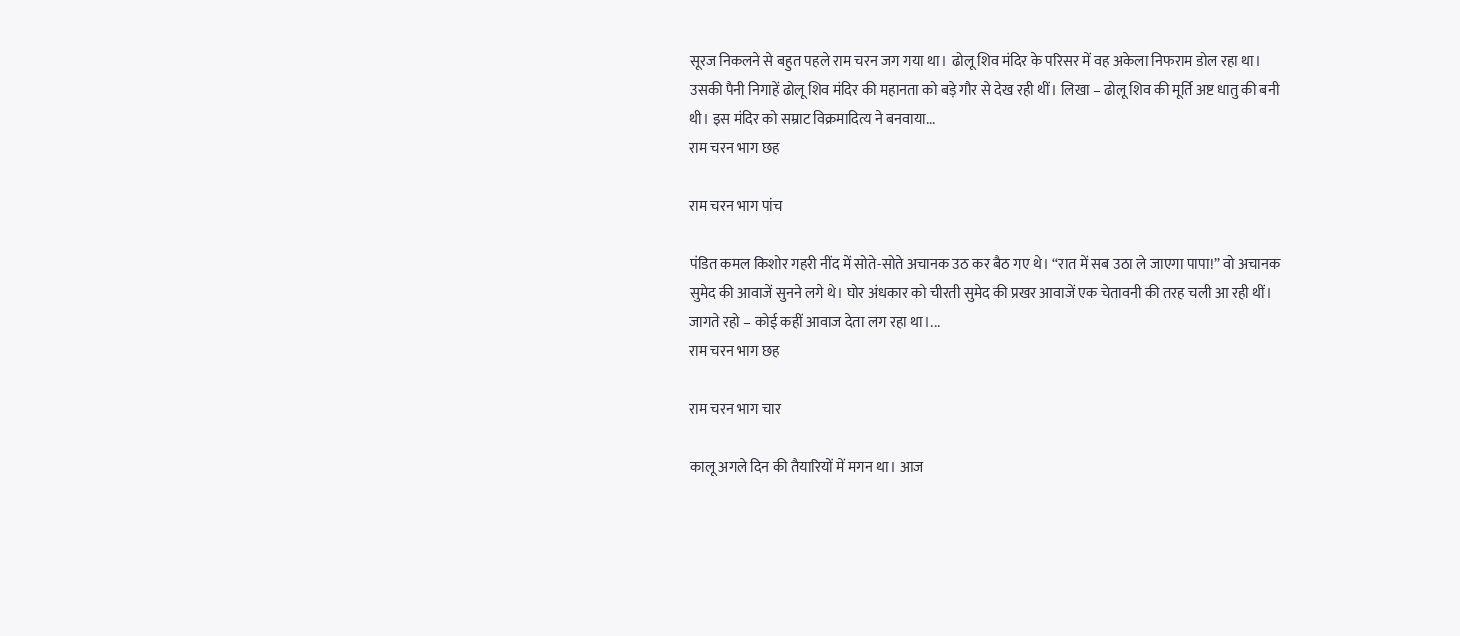सूरज निकलने से बहुत पहले राम चरन जग गया था। ढोलू शिव मंदिर के परिसर में वह अकेला निफराम डोल रहा था। उसकी पैनी निगाहें ढोलू शिव मंदिर की महानता को बड़े गौर से देख रही थीं। लिखा – ढोलू शिव की मूर्ति अष्ट धातु की बनी थी। इस मंदिर को सम्राट विक्रमादित्य ने बनवाया...
राम चरन भाग छह

राम चरन भाग पांच

पंडित कमल किशोर गहरी नींद में सोते-सोते अचानक उठ कर बैठ गए थे। “रात में सब उठा ले जाएगा पापा!” वो अचानक सुमेद की आवाजें सुनने लगे थे। घोर अंधकार को चीरती सुमेद की प्रखर आवाजें एक चेतावनी की तरह चली आ रही थीं। जागते रहो – कोई कहीं आवाज देता लग रहा था।...
राम चरन भाग छह

राम चरन भाग चार

कालू अगले दिन की तैयारियों में मगन था। आज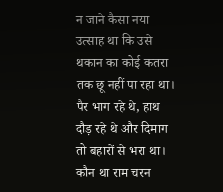न जाने कैसा नया उत्साह था कि उसे थकान का कोई कतरा तक छू नहीं पा रहा था। पैर भाग रहे थे, हाथ दौड़ रहे थे और दिमाग तो बहारों से भरा था। कौन था राम चरन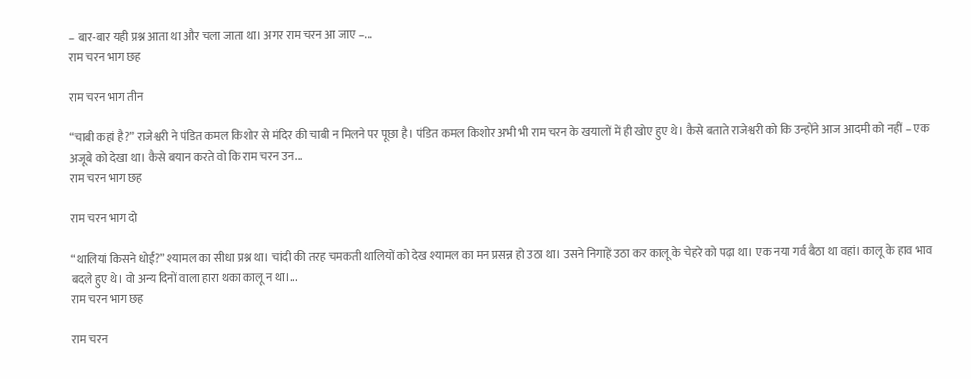– बार-बार यही प्रश्न आता था और चला जाता था। अगर राम चरन आ जाए –...
राम चरन भाग छह

राम चरन भाग तीन

“चाबी कहां है?” राजेश्वरी ने पंडित कमल किशोर से मंदिर की चाबी न मिलने पर पूछा है। पंडित कमल किशोर अभी भी राम चरन के खयालों में ही खोए हुए थे। कैसे बताते राजेश्वरी को कि उन्होंने आज आदमी को नहीं – एक अजूबे को देखा था। कैसे बयान करते वो कि राम चरन उन...
राम चरन भाग छह

राम चरन भाग दो

“थालियां किसने धोईं?” श्यामल का सीधा प्रश्न था। चांदी की तरह चमकती थालियों को देख श्यामल का मन प्रसन्न हो उठा था। उसने निगाहें उठा कर कालू के चेहरे को पढ़ा था। एक नया गर्व बैठा था वहां। कालू के हाव भाव बदले हुए थे। वो अन्य दिनों वाला हारा थका कालू न था।...
राम चरन भाग छह

राम चरन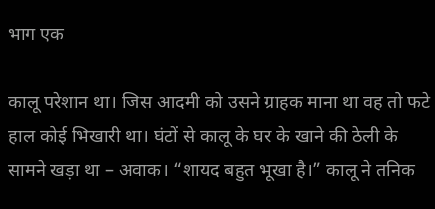भाग एक

कालू परेशान था। जिस आदमी को उसने ग्राहक माना था वह तो फटे हाल कोई भिखारी था। घंटों से कालू के घर के खाने की ठेली के सामने खड़ा था – अवाक। “शायद बहुत भूखा है।” कालू ने तनिक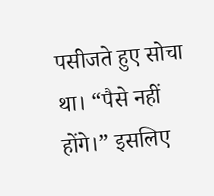पसीजते हुए सोचा था। “पैसे नहीं होंगे।” इसलिए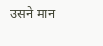उसने मान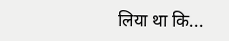लिया था कि...